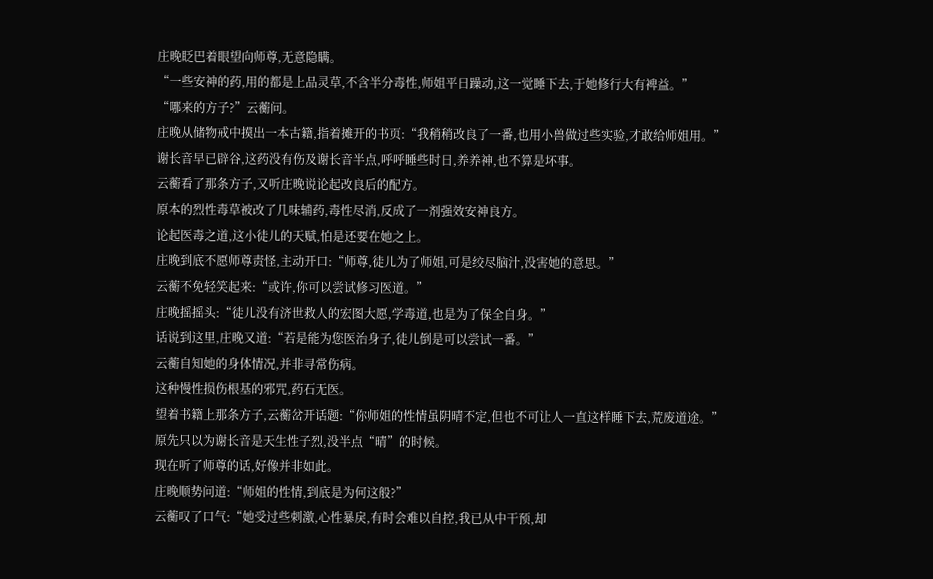庄晚眨巴着眼望向师尊,无意隐瞒。
“一些安神的药,用的都是上品灵草,不含半分毒性,师姐平日躁动,这一觉睡下去,于她修行大有裨益。”
“哪来的方子?”云蘅问。
庄晚从储物戒中摸出一本古籍,指着摊开的书页:“我稍稍改良了一番,也用小兽做过些实验,才敢给师姐用。”
谢长音早已辟谷,这药没有伤及谢长音半点,呼呼睡些时日,养养神,也不算是坏事。
云蘅看了那条方子,又听庄晚说论起改良后的配方。
原本的烈性毒草被改了几味辅药,毒性尽消,反成了一剂强效安神良方。
论起医毒之道,这小徒儿的天赋,怕是还要在她之上。
庄晚到底不愿师尊责怪,主动开口:“师尊,徒儿为了师姐,可是绞尽脑汁,没害她的意思。”
云蘅不免轻笑起来:“或许,你可以尝试修习医道。”
庄晚摇摇头:“徒儿没有济世救人的宏图大愿,学毒道,也是为了保全自身。”
话说到这里,庄晚又道:“若是能为您医治身子,徒儿倒是可以尝试一番。”
云蘅自知她的身体情况,并非寻常伤病。
这种慢性损伤根基的邪咒,药石无医。
望着书籍上那条方子,云蘅岔开话题:“你师姐的性情虽阴晴不定,但也不可让人一直这样睡下去,荒废道途。”
原先只以为谢长音是天生性子烈,没半点“晴”的时候。
现在听了师尊的话,好像并非如此。
庄晚顺势问道:“师姐的性情,到底是为何这般?”
云蘅叹了口气:“她受过些刺激,心性暴戾,有时会难以自控,我已从中干预,却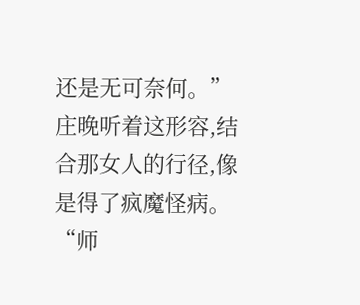还是无可奈何。”
庄晚听着这形容,结合那女人的行径,像是得了疯魔怪病。
“师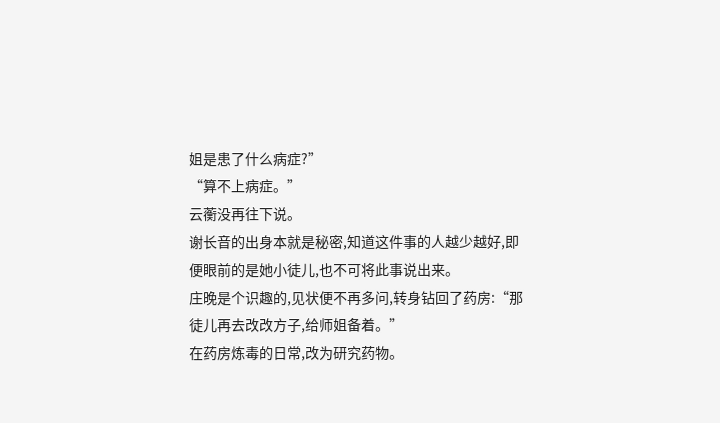姐是患了什么病症?”
“算不上病症。”
云蘅没再往下说。
谢长音的出身本就是秘密,知道这件事的人越少越好,即便眼前的是她小徒儿,也不可将此事说出来。
庄晚是个识趣的,见状便不再多问,转身钻回了药房:“那徒儿再去改改方子,给师姐备着。”
在药房炼毒的日常,改为研究药物。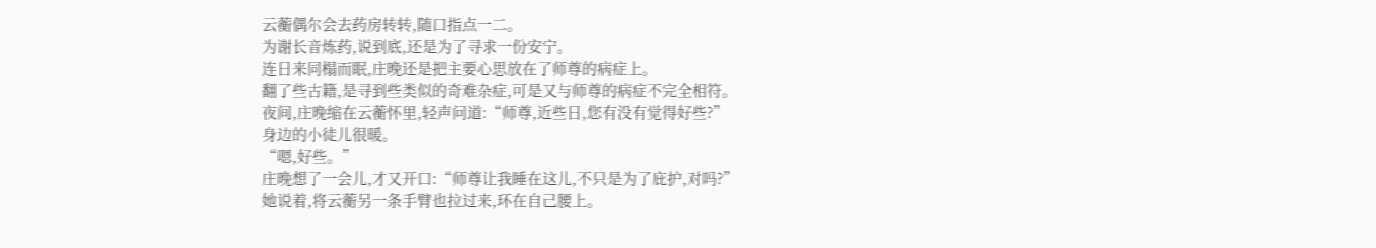云蘅偶尔会去药房转转,随口指点一二。
为谢长音炼药,说到底,还是为了寻求一份安宁。
连日来同榻而眠,庄晚还是把主要心思放在了师尊的病症上。
翻了些古籍,是寻到些类似的奇难杂症,可是又与师尊的病症不完全相符。
夜间,庄晚缩在云蘅怀里,轻声问道:“师尊,近些日,您有没有觉得好些?”
身边的小徒儿很暖。
“嗯,好些。”
庄晚想了一会儿,才又开口:“师尊让我睡在这儿,不只是为了庇护,对吗?”
她说着,将云蘅另一条手臂也拉过来,环在自己腰上。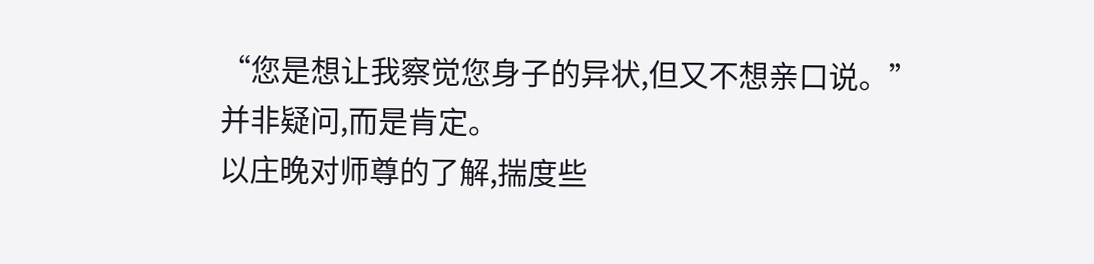“您是想让我察觉您身子的异状,但又不想亲口说。”
并非疑问,而是肯定。
以庄晚对师尊的了解,揣度些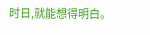时日,就能想得明白。